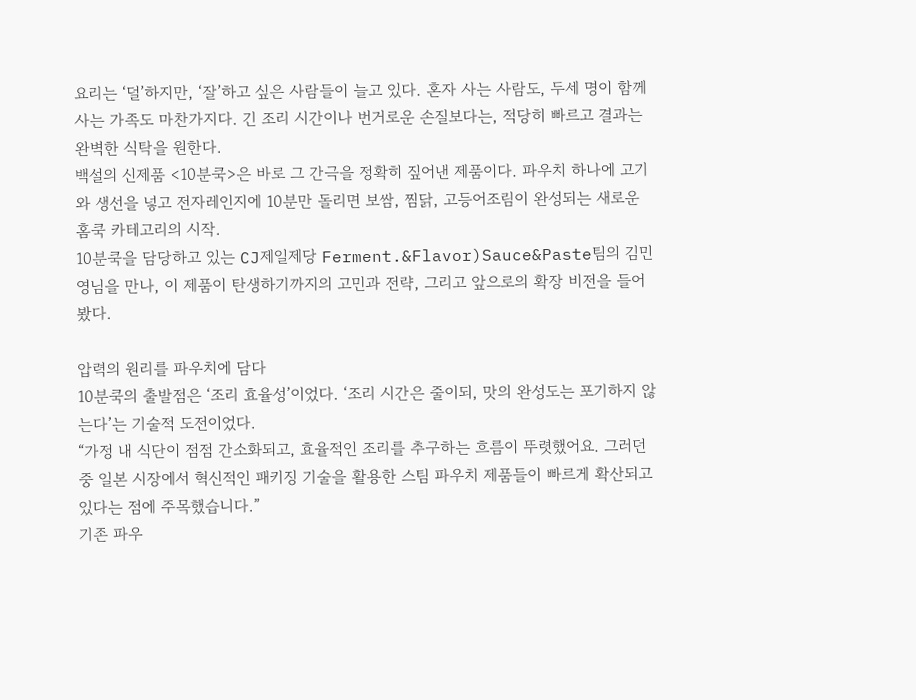요리는 ‘덜’하지만, ‘잘’하고 싶은 사람들이 늘고 있다. 혼자 사는 사람도, 두세 명이 함께 사는 가족도 마찬가지다. 긴 조리 시간이나 번거로운 손질보다는, 적당히 빠르고 결과는 완벽한 식탁을 원한다.
백설의 신제품 <10분쿡>은 바로 그 간극을 정확히 짚어낸 제품이다. 파우치 하나에 고기와 생선을 넣고 전자레인지에 10분만 돌리면 보쌈, 찜닭, 고등어조림이 완성되는 새로운 홈쿡 카테고리의 시작.
10분쿡을 담당하고 있는 CJ제일제당 Ferment.&Flavor)Sauce&Paste팀의 김민영님을 만나, 이 제품이 탄생하기까지의 고민과 전략, 그리고 앞으로의 확장 비전을 들어봤다.

압력의 원리를 파우치에 담다
10분쿡의 출발점은 ‘조리 효율성’이었다. ‘조리 시간은 줄이되, 맛의 완성도는 포기하지 않는다’는 기술적 도전이었다.
“가정 내 식단이 점점 간소화되고, 효율적인 조리를 추구하는 흐름이 뚜렷했어요. 그러던 중 일본 시장에서 혁신적인 패키징 기술을 활용한 스팀 파우치 제품들이 빠르게 확산되고 있다는 점에 주목했습니다.”
기존 파우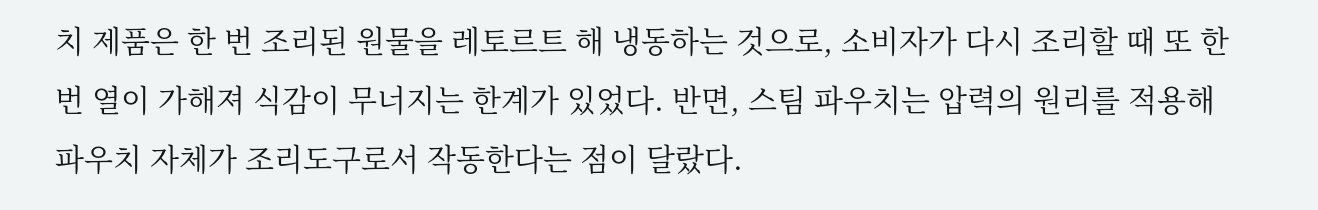치 제품은 한 번 조리된 원물을 레토르트 해 냉동하는 것으로, 소비자가 다시 조리할 때 또 한 번 열이 가해져 식감이 무너지는 한계가 있었다. 반면, 스팀 파우치는 압력의 원리를 적용해 파우치 자체가 조리도구로서 작동한다는 점이 달랐다.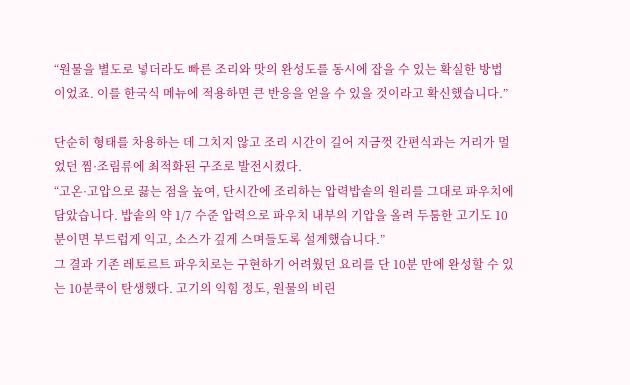“원물을 별도로 넣더라도 빠른 조리와 맛의 완성도를 동시에 잡을 수 있는 확실한 방법이었죠. 이를 한국식 메뉴에 적용하면 큰 반응을 얻을 수 있을 것이라고 확신했습니다.”

단순히 형태를 차용하는 데 그치지 않고 조리 시간이 길어 지금껏 간편식과는 거리가 멀었던 찜·조림류에 최적화된 구조로 발전시켰다.
“고온·고압으로 끓는 점을 높여, 단시간에 조리하는 압력밥솥의 원리를 그대로 파우치에 담았습니다. 밥솥의 약 1/7 수준 압력으로 파우치 내부의 기압을 올려 두툼한 고기도 10분이면 부드럽게 익고, 소스가 깊게 스며들도록 설계했습니다.”
그 결과 기존 레토르트 파우치로는 구현하기 어려웠던 요리를 단 10분 만에 완성할 수 있는 10분쿡이 탄생했다. 고기의 익힘 정도, 원물의 비린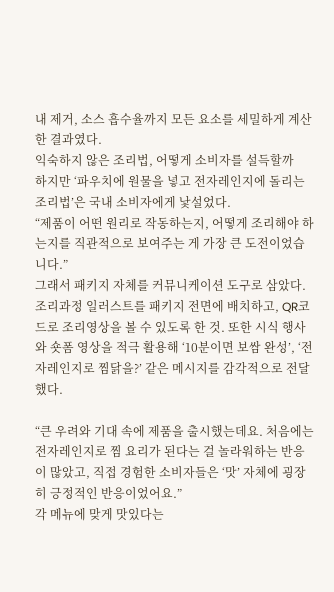내 제거, 소스 흡수율까지 모든 요소를 세밀하게 계산한 결과였다.
익숙하지 않은 조리법, 어떻게 소비자를 설득할까
하지만 ‘파우치에 원물을 넣고 전자레인지에 돌리는 조리법’은 국내 소비자에게 낯설었다.
“제품이 어떤 원리로 작동하는지, 어떻게 조리해야 하는지를 직관적으로 보여주는 게 가장 큰 도전이었습니다.”
그래서 패키지 자체를 커뮤니케이션 도구로 삼았다. 조리과정 일러스트를 패키지 전면에 배치하고, QR코드로 조리영상을 볼 수 있도록 한 것. 또한 시식 행사와 숏폼 영상을 적극 활용해 ‘10분이면 보쌈 완성’, ‘전자레인지로 찜닭을?’ 같은 메시지를 감각적으로 전달했다.

“큰 우려와 기대 속에 제품을 출시했는데요. 처음에는 전자레인지로 찜 요리가 된다는 걸 놀라워하는 반응이 많았고, 직접 경험한 소비자들은 ‘맛’ 자체에 굉장히 긍정적인 반응이었어요.”
각 메뉴에 맞게 맛있다는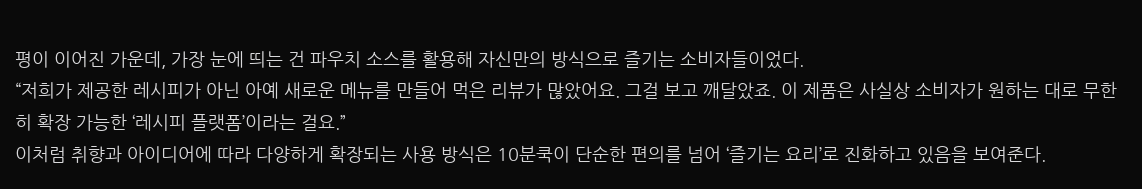평이 이어진 가운데, 가장 눈에 띄는 건 파우치 소스를 활용해 자신만의 방식으로 즐기는 소비자들이었다.
“저희가 제공한 레시피가 아닌 아예 새로운 메뉴를 만들어 먹은 리뷰가 많았어요. 그걸 보고 깨달았죠. 이 제품은 사실상 소비자가 원하는 대로 무한히 확장 가능한 ‘레시피 플랫폼’이라는 걸요.”
이처럼 취향과 아이디어에 따라 다양하게 확장되는 사용 방식은 10분쿡이 단순한 편의를 넘어 ‘즐기는 요리’로 진화하고 있음을 보여준다.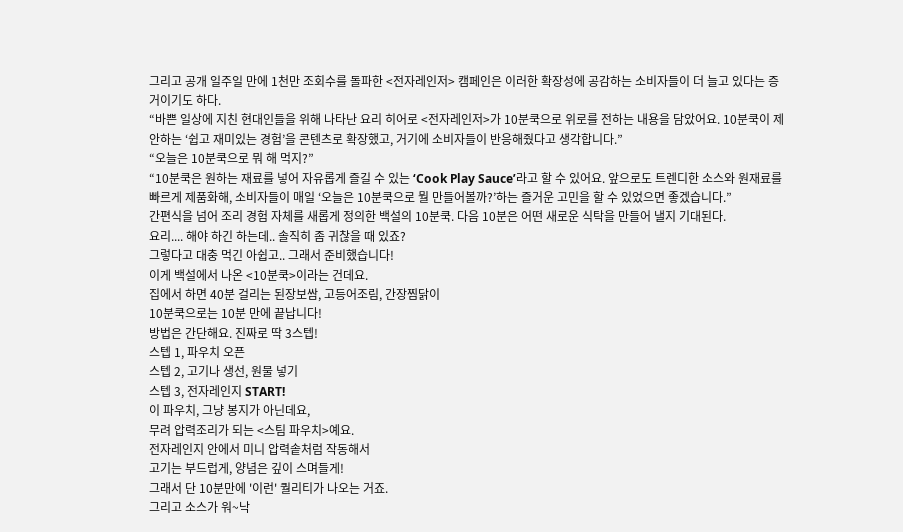그리고 공개 일주일 만에 1천만 조회수를 돌파한 <전자레인저> 캠페인은 이러한 확장성에 공감하는 소비자들이 더 늘고 있다는 증거이기도 하다.
“바쁜 일상에 지친 현대인들을 위해 나타난 요리 히어로 <전자레인저>가 10분쿡으로 위로를 전하는 내용을 담았어요. 10분쿡이 제안하는 ‘쉽고 재미있는 경험’을 콘텐츠로 확장했고, 거기에 소비자들이 반응해줬다고 생각합니다.”
“오늘은 10분쿡으로 뭐 해 먹지?”
“10분쿡은 원하는 재료를 넣어 자유롭게 즐길 수 있는 ‘Cook Play Sauce’라고 할 수 있어요. 앞으로도 트렌디한 소스와 원재료를 빠르게 제품화해, 소비자들이 매일 ‘오늘은 10분쿡으로 뭘 만들어볼까?’하는 즐거운 고민을 할 수 있었으면 좋겠습니다.”
간편식을 넘어 조리 경험 자체를 새롭게 정의한 백설의 10분쿡. 다음 10분은 어떤 새로운 식탁을 만들어 낼지 기대된다.
요리.... 해야 하긴 하는데.. 솔직히 좀 귀찮을 때 있죠?
그렇다고 대충 먹긴 아쉽고.. 그래서 준비했습니다!
이게 백설에서 나온 <10분쿡>이라는 건데요.
집에서 하면 40분 걸리는 된장보쌈, 고등어조림, 간장찜닭이
10분쿡으로는 10분 만에 끝납니다!
방법은 간단해요. 진짜로 딱 3스텝!
스텝 1, 파우치 오픈
스텝 2, 고기나 생선, 원물 넣기
스텝 3, 전자레인지 START!
이 파우치, 그냥 봉지가 아닌데요,
무려 압력조리가 되는 <스팀 파우치>예요.
전자레인지 안에서 미니 압력솥처럼 작동해서
고기는 부드럽게, 양념은 깊이 스며들게!
그래서 단 10분만에 '이런' 퀄리티가 나오는 거죠.
그리고 소스가 워~낙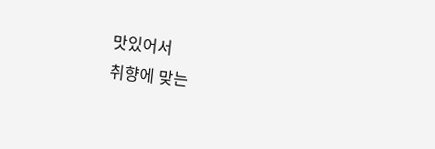맛있어서
취향에 맞는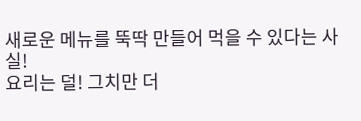새로운 메뉴를 뚝딱 만들어 먹을 수 있다는 사실!
요리는 덜! 그치만 더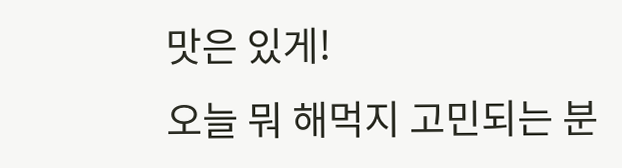맛은 있게!
오늘 뭐 해먹지 고민되는 분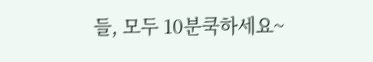들, 모두 10분쿡하세요~